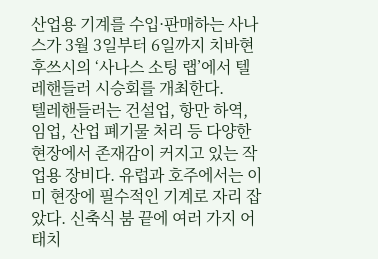산업용 기계를 수입·판매하는 사나스가 3월 3일부터 6일까지 치바현 후쓰시의 ‘사나스 소팅 랩’에서 텔레핸들러 시승회를 개최한다.
텔레핸들러는 건설업, 항만 하역, 임업, 산업 폐기물 처리 등 다양한 현장에서 존재감이 커지고 있는 작업용 장비다. 유럽과 호주에서는 이미 현장에 필수적인 기계로 자리 잡았다. 신축식 붐 끝에 여러 가지 어태치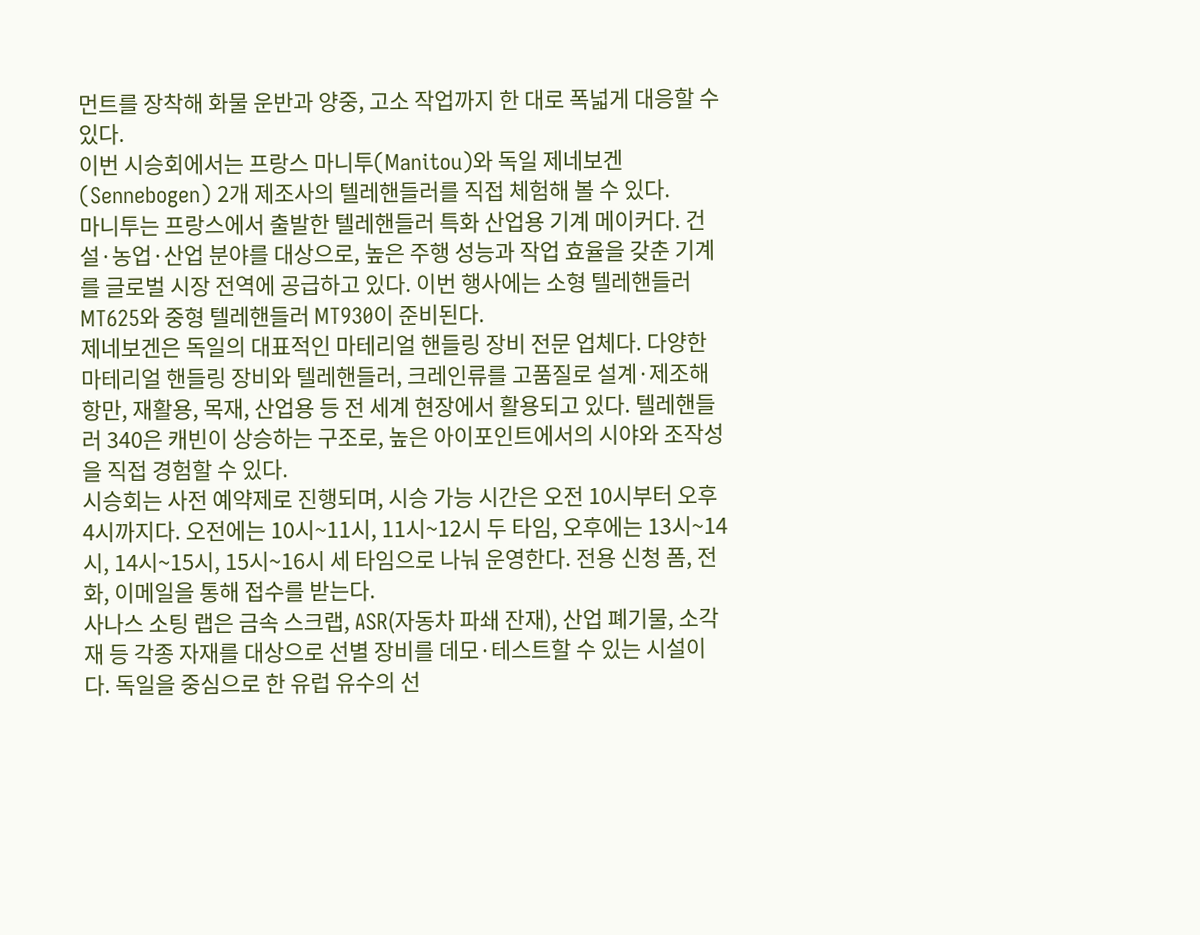먼트를 장착해 화물 운반과 양중, 고소 작업까지 한 대로 폭넓게 대응할 수 있다.
이번 시승회에서는 프랑스 마니투(Manitou)와 독일 제네보겐(Sennebogen) 2개 제조사의 텔레핸들러를 직접 체험해 볼 수 있다.
마니투는 프랑스에서 출발한 텔레핸들러 특화 산업용 기계 메이커다. 건설·농업·산업 분야를 대상으로, 높은 주행 성능과 작업 효율을 갖춘 기계를 글로벌 시장 전역에 공급하고 있다. 이번 행사에는 소형 텔레핸들러 MT625와 중형 텔레핸들러 MT930이 준비된다.
제네보겐은 독일의 대표적인 마테리얼 핸들링 장비 전문 업체다. 다양한 마테리얼 핸들링 장비와 텔레핸들러, 크레인류를 고품질로 설계·제조해 항만, 재활용, 목재, 산업용 등 전 세계 현장에서 활용되고 있다. 텔레핸들러 340은 캐빈이 상승하는 구조로, 높은 아이포인트에서의 시야와 조작성을 직접 경험할 수 있다.
시승회는 사전 예약제로 진행되며, 시승 가능 시간은 오전 10시부터 오후 4시까지다. 오전에는 10시~11시, 11시~12시 두 타임, 오후에는 13시~14시, 14시~15시, 15시~16시 세 타임으로 나눠 운영한다. 전용 신청 폼, 전화, 이메일을 통해 접수를 받는다.
사나스 소팅 랩은 금속 스크랩, ASR(자동차 파쇄 잔재), 산업 폐기물, 소각재 등 각종 자재를 대상으로 선별 장비를 데모·테스트할 수 있는 시설이다. 독일을 중심으로 한 유럽 유수의 선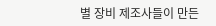별 장비 제조사들이 만든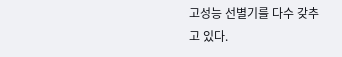고성능 선별기를 다수 갖추고 있다.